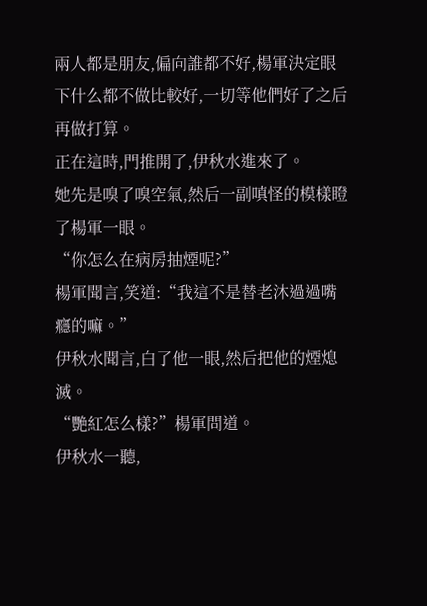兩人都是朋友,偏向誰都不好,楊軍決定眼下什么都不做比較好,一切等他們好了之后再做打算。
正在這時,門推開了,伊秋水進來了。
她先是嗅了嗅空氣,然后一副嗔怪的模樣瞪了楊軍一眼。
“你怎么在病房抽煙呢?”
楊軍聞言,笑道:“我這不是替老沐過過嘴癮的嘛。”
伊秋水聞言,白了他一眼,然后把他的煙熄滅。
“艷紅怎么樣?”楊軍問道。
伊秋水一聽,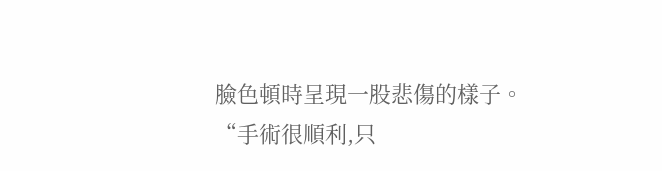臉色頓時呈現一股悲傷的樣子。
“手術很順利,只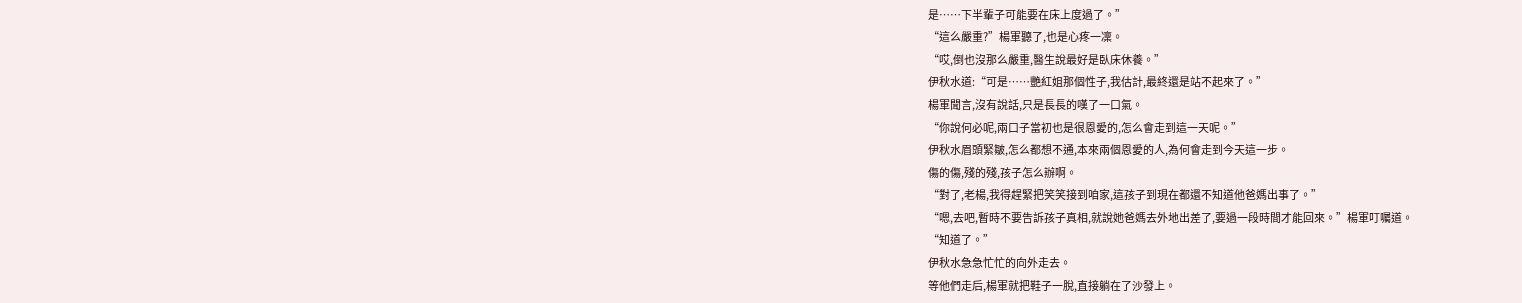是……下半輩子可能要在床上度過了。”
“這么嚴重?”楊軍聽了,也是心疼一凜。
“哎,倒也沒那么嚴重,醫生說最好是臥床休養。”
伊秋水道:“可是……艷紅姐那個性子,我估計,最終還是站不起來了。”
楊軍聞言,沒有說話,只是長長的嘆了一口氣。
“你說何必呢,兩口子當初也是很恩愛的,怎么會走到這一天呢。”
伊秋水眉頭緊皺,怎么都想不通,本來兩個恩愛的人,為何會走到今天這一步。
傷的傷,殘的殘,孩子怎么辦啊。
“對了,老楊,我得趕緊把笑笑接到咱家,這孩子到現在都還不知道他爸媽出事了。”
“嗯,去吧,暫時不要告訴孩子真相,就說她爸媽去外地出差了,要過一段時間才能回來。”楊軍叮囑道。
“知道了。”
伊秋水急急忙忙的向外走去。
等他們走后,楊軍就把鞋子一脫,直接躺在了沙發上。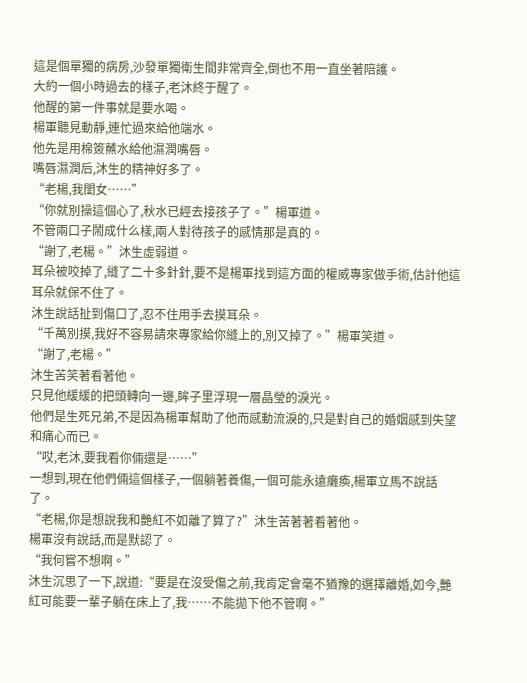這是個單獨的病房,沙發單獨衛生間非常齊全,倒也不用一直坐著陪護。
大約一個小時過去的樣子,老沐終于醒了。
他醒的第一件事就是要水喝。
楊軍聽見動靜,連忙過來給他端水。
他先是用棉簽蘸水給他濕潤嘴唇。
嘴唇濕潤后,沐生的精神好多了。
“老楊,我閨女……”
“你就別操這個心了,秋水已經去接孩子了。”楊軍道。
不管兩口子鬧成什么樣,兩人對待孩子的感情那是真的。
“謝了,老楊。”沐生虛弱道。
耳朵被咬掉了,縫了二十多針針,要不是楊軍找到這方面的權威專家做手術,估計他這耳朵就保不住了。
沐生說話扯到傷口了,忍不住用手去摸耳朵。
“千萬別摸,我好不容易請來專家給你縫上的,別又掉了。”楊軍笑道。
“謝了,老楊。”
沐生苦笑著看著他。
只見他緩緩的把頭轉向一邊,眸子里浮現一層晶瑩的淚光。
他們是生死兄弟,不是因為楊軍幫助了他而感動流淚的,只是對自己的婚姻感到失望和痛心而已。
“哎,老沐,要我看你倆還是……”
一想到,現在他們倆這個樣子,一個躺著養傷,一個可能永遠癱瘓,楊軍立馬不說話了。
“老楊,你是想說我和艷紅不如離了算了?”沐生苦著著看著他。
楊軍沒有說話,而是默認了。
“我何嘗不想啊。”
沐生沉思了一下,說道:“要是在沒受傷之前,我肯定會毫不猶豫的選擇離婚,如今,艷紅可能要一輩子躺在床上了,我……不能拋下他不管啊。”